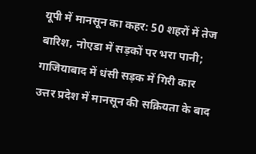यूपी में मानसून का कहर: 50 शहरों में तेज बारिश, नोएडा में सड़कों पर भरा पानी; गाजियाबाद में धंसी सड़क में गिरी कार
उत्तर प्रदेश में मानसून की सक्रियता के बाद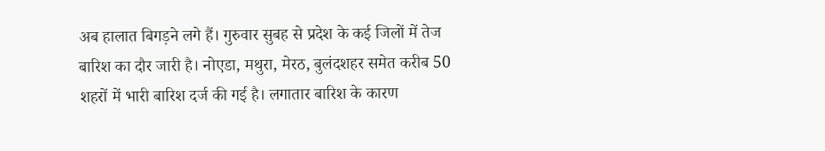अब हालात बिगड़ने लगे हैं। गुरुवार सुबह से प्रदेश के कई जिलों में तेज बारिश का दौर जारी है। नोएडा, मथुरा, मेरठ, बुलंदशहर समेत करीब 50 शहरों में भारी बारिश दर्ज की गई है। लगातार बारिश के कारण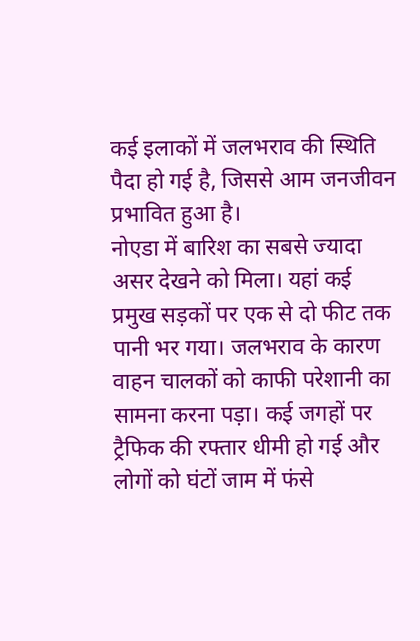कई इलाकों में जलभराव की स्थिति पैदा हो गई है, जिससे आम जनजीवन प्रभावित हुआ है।
नोएडा में बारिश का सबसे ज्यादा असर देखने को मिला। यहां कई प्रमुख सड़कों पर एक से दो फीट तक पानी भर गया। जलभराव के कारण वाहन चालकों को काफी परेशानी का सामना करना पड़ा। कई जगहों पर ट्रैफिक की रफ्तार धीमी हो गई और लोगों को घंटों जाम में फंसे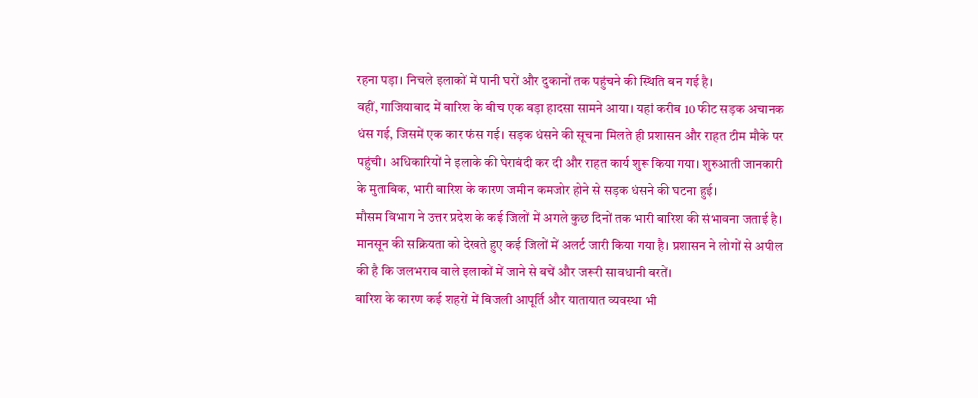रहना पड़ा। निचले इलाकों में पानी घरों और दुकानों तक पहुंचने की स्थिति बन गई है।
वहीं, गाजियाबाद में बारिश के बीच एक बड़ा हादसा सामने आया। यहां करीब 10 फीट सड़क अचानक धंस गई, जिसमें एक कार फंस गई। सड़क धंसने की सूचना मिलते ही प्रशासन और राहत टीम मौके पर पहुंची। अधिकारियों ने इलाके की घेराबंदी कर दी और राहत कार्य शुरू किया गया। शुरुआती जानकारी के मुताबिक, भारी बारिश के कारण जमीन कमजोर होने से सड़क धंसने की घटना हुई।
मौसम विभाग ने उत्तर प्रदेश के कई जिलों में अगले कुछ दिनों तक भारी बारिश की संभावना जताई है। मानसून की सक्रियता को देखते हुए कई जिलों में अलर्ट जारी किया गया है। प्रशासन ने लोगों से अपील की है कि जलभराव वाले इलाकों में जाने से बचें और जरूरी सावधानी बरतें।
बारिश के कारण कई शहरों में बिजली आपूर्ति और यातायात व्यवस्था भी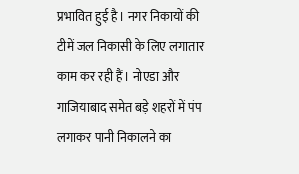प्रभावित हुई है। नगर निकायों की टीमें जल निकासी के लिए लगातार काम कर रही हैं। नोएडा और गाजियाबाद समेत बड़े शहरों में पंप लगाकर पानी निकालने का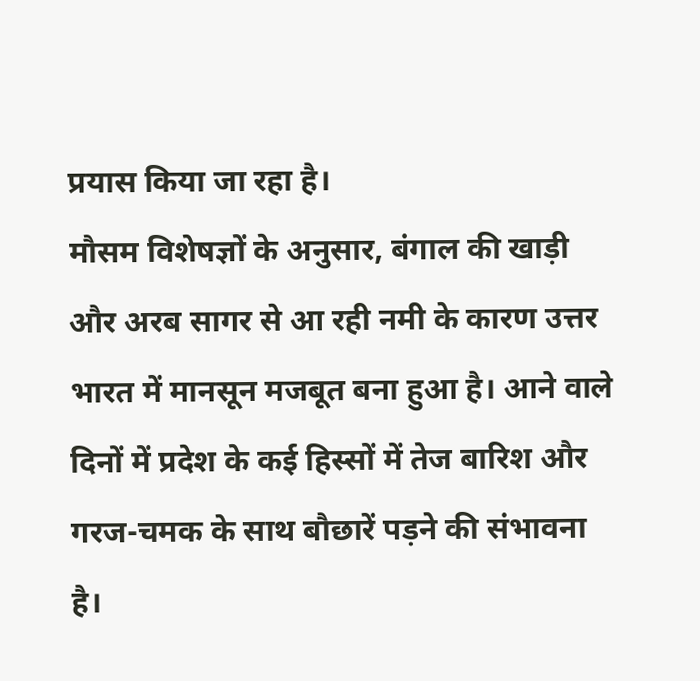प्रयास किया जा रहा है।
मौसम विशेषज्ञों के अनुसार, बंगाल की खाड़ी और अरब सागर से आ रही नमी के कारण उत्तर भारत में मानसून मजबूत बना हुआ है। आने वाले दिनों में प्रदेश के कई हिस्सों में तेज बारिश और गरज-चमक के साथ बौछारें पड़ने की संभावना है।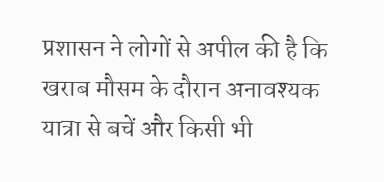प्रशासन ने लोगों से अपील की है कि खराब मौसम के दौरान अनावश्यक यात्रा से बचें और किसी भी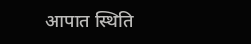आपात स्थिति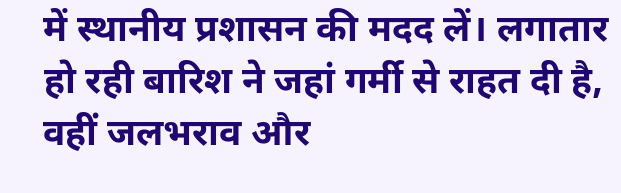में स्थानीय प्रशासन की मदद लें। लगातार हो रही बारिश ने जहां गर्मी से राहत दी है, वहीं जलभराव और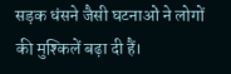सड़क धंसने जैसी घटनाओं ने लोगों की मुश्किलें बढ़ा दी हैं।